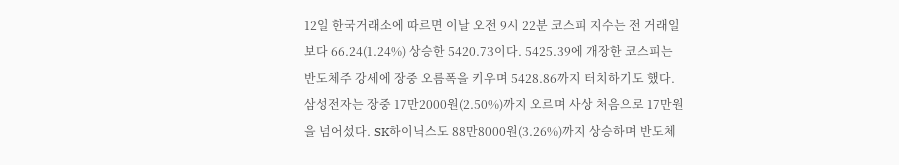12일 한국거래소에 따르면 이날 오전 9시 22분 코스피 지수는 전 거래일 보다 66.24(1.24%) 상승한 5420.73이다. 5425.39에 개장한 코스피는 반도체주 강세에 장중 오름폭을 키우며 5428.86까지 터치하기도 했다.
삼성전자는 장중 17만2000원(2.50%)까지 오르며 사상 처음으로 17만원을 넘어섰다. SK하이닉스도 88만8000원(3.26%)까지 상승하며 반도체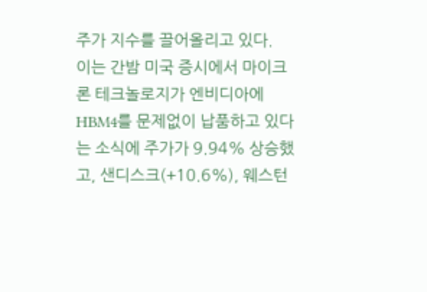주가 지수를 끌어올리고 있다.
이는 간밤 미국 증시에서 마이크론 테크놀로지가 엔비디아에 HBM4를 문제없이 납품하고 있다는 소식에 주가가 9.94% 상승했고, 샌디스크(+10.6%), 웨스턴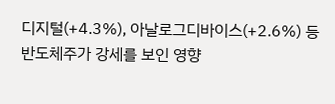디지털(+4.3%), 아날로그디바이스(+2.6%) 등 반도체주가 강세를 보인 영향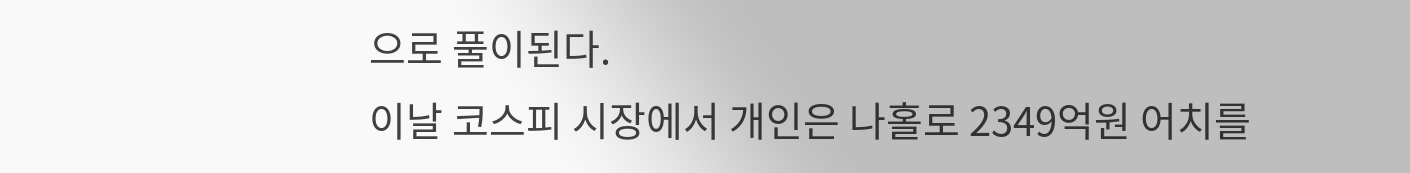으로 풀이된다.
이날 코스피 시장에서 개인은 나홀로 2349억원 어치를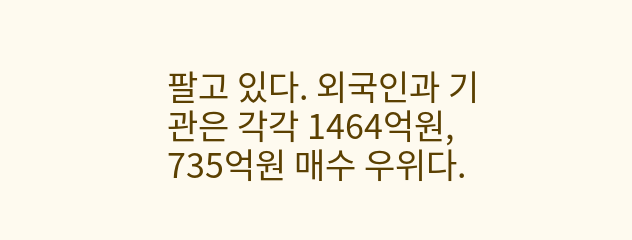팔고 있다. 외국인과 기관은 각각 1464억원, 735억원 매수 우위다.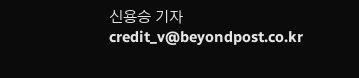신용승 기자 credit_v@beyondpost.co.kr